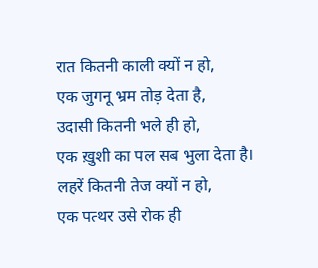रात कितनी काली क्यों न हो,
एक जुगनू भ्रम तोड़ देता है,
उदासी कितनी भले ही हो,
एक ख़ुशी का पल सब भुला देता है।
लहरें कितनी तेज क्यों न हो,
एक पत्थर उसे रोक ही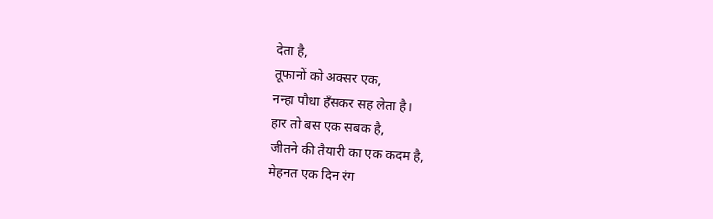देता है,
तूफानों को अक्सर एक,
नन्हा पौधा हँसकर सह लेता है।
हार तो बस एक सबक है,
जीतने की तैयारी का एक कदम है,
मेहनत एक दिन रंग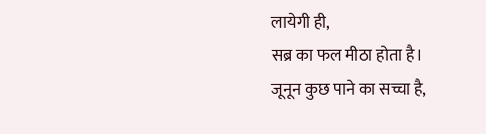लायेगी ही,
सब्र का फल मीठा होता है।
जूनून कुछ पाने का सच्चा है,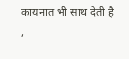कायनात भी साथ देती है ,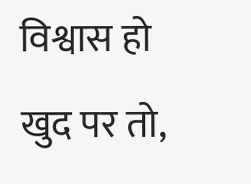विश्वास हो खुद पर तो,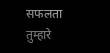सफलता तुम्हारे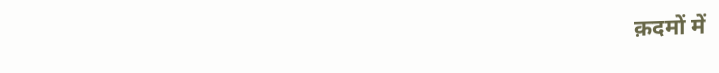क़दमों में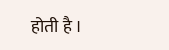होती है ।